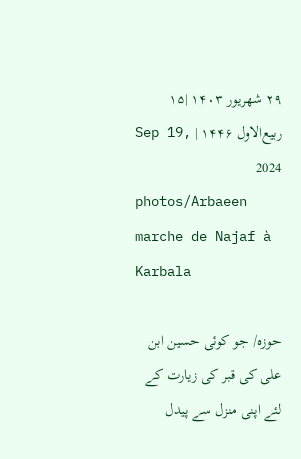۲۹ شهریور ۱۴۰۳ |۱۵ ربیع‌الاول ۱۴۴۶ | Sep 19, 2024
photos/Arbaeen marche de Najaf à Karbala

حوزہ/ جو کوئی حسین ابن علی کی قبر کی زیارت کے لئے اپنی منزل سے پیدل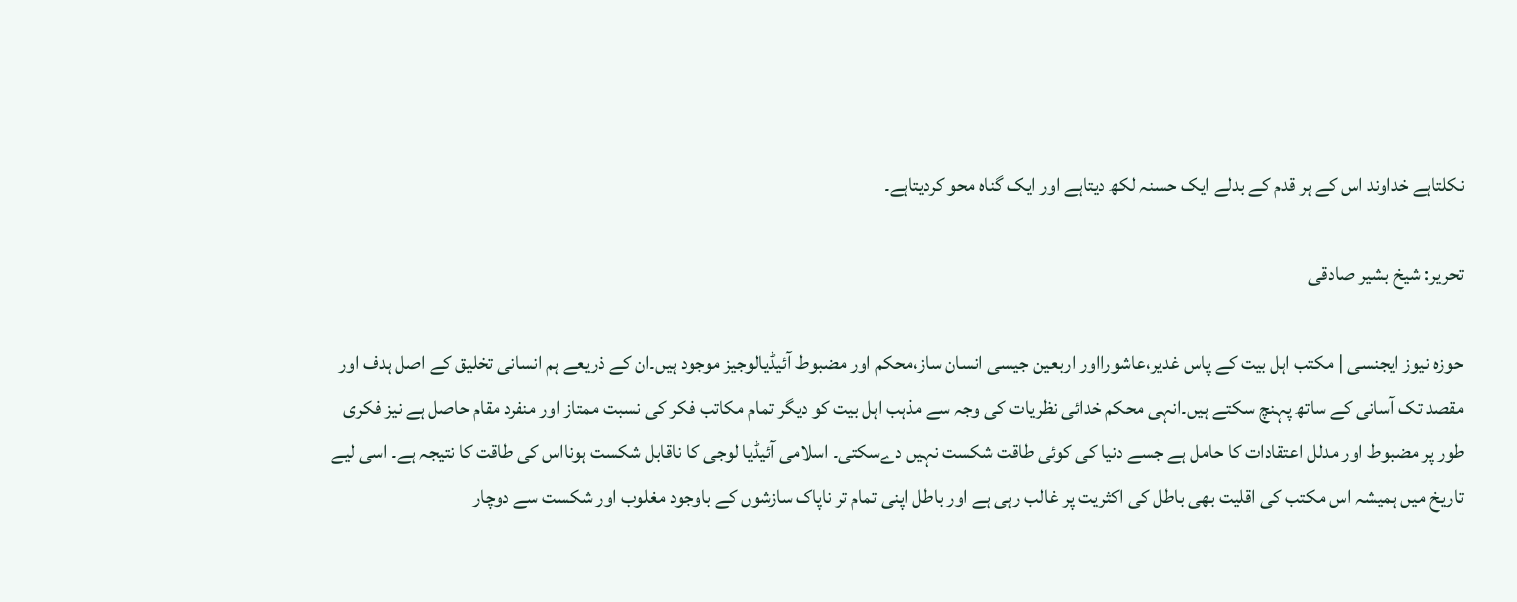نکلتاہے خداوند اس کے ہر قدم کے بدلے ایک حسنہ لکھ دیتاہے اور ایک گناہ محو کردیتاہے۔

تحریر: شیخ بشیر صادقی

حوزہ نیوز ایجنسی | مکتب اہل بیت کے پاس غدیر،عاشورااور اربعین جیسی انسان ساز،محکم اور مضبوط آئیڈیالوجیز موجود ہیں۔ان کے ذریعے ہم انسانی تخلیق کے اصل ہدف اور مقصد تک آسانی کے ساتھ پہنچ سکتے ہیں۔انہی محکم خدائی نظریات کی وجہ سے مذہب اہل بیت کو دیگر تمام مکاتب فکر کی نسبت ممتاز اور منفرد مقام حاصل ہے نیز فکری طور پر مضبوط اور مدلل اعتقادات کا حامل ہے جسے دنیا کی کوئی طاقت شکست نہیں دےسکتی۔ اسلامی آئیڈیا لوجی کا ناقابل شکست ہونااس کی طاقت کا نتیجہ ہے۔ اسی لیے تاریخ میں ہمیشہ اس مکتب کی اقلیت بھی باطل کی اکثریت پر غالب رہی ہے اور باطل اپنی تمام تر ناپاک سازشوں کے باوجود مغلوب اور شکست سے دوچار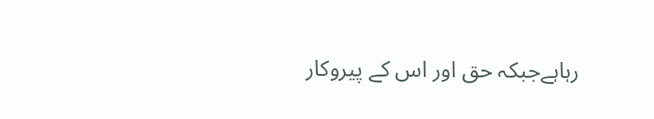رہاہےجبکہ حق اور اس کے پیروکار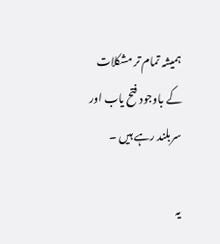ہمیشہ تمام تر مشکلات کے باوجود فتح یاب اور سربلند رہے ہیں ۔

یہ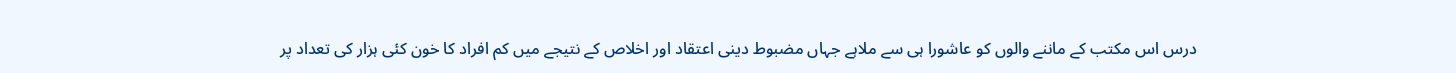درس اس مکتب کے ماننے والوں کو عاشورا ہی سے ملاہے جہاں مضبوط دینی اعتقاد اور اخلاص کے نتیجے میں کم افراد کا خون کئی ہزار کی تعداد پر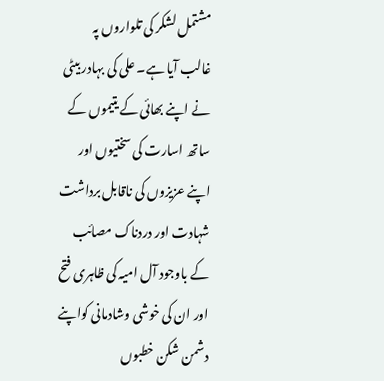مشتمل لشکر کی تلواروں پہ غالب آیا ہے۔ علی کی بہادر بیٹی نے اپنے بھائی کے یتیموں کے ساتھ اسارت کی سختیوں اور اپنے عزیزوں کی ناقابل برداشت شہادت اور دردناک مصائب کے باوجود آل امیہ کی ظاہری فتح اور ان کی خوشی وشادمانی کواپنے دشمن شکن خطبوں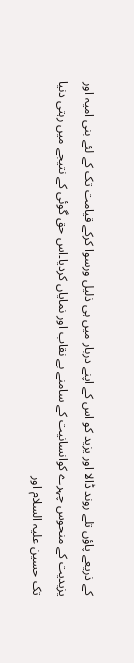کے ذریعے پاؤں تلے روند ڈالا اور یزید کو اس کے اپنے دربار میں ہی ذلیل ورسوا کرکے قیامت تک کے لئے بنی امیہ اور یزیدیت کے منحوس چہرے کوانسانیت کے سامنے بے نقاب اور نمایاں کردیا۔اس حق گوئی کے نتیجے میں رہتی دنیا تک حسین علیہ السلام اور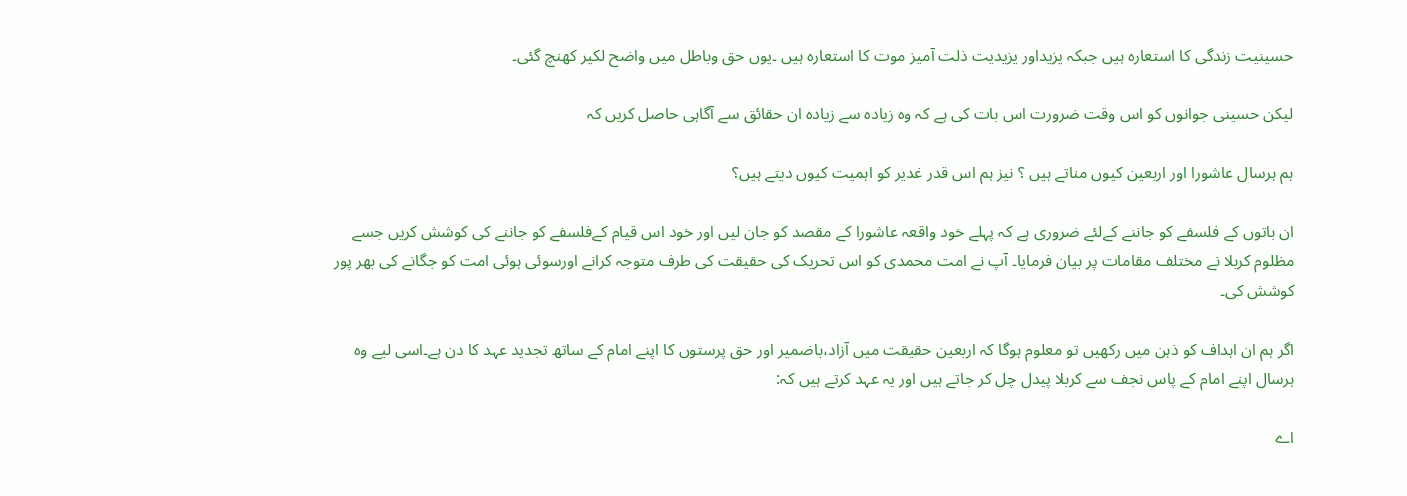حسینیت زندگی کا استعارہ ہیں جبکہ یزیداور یزیدیت ذلت آمیز موت کا استعارہ ہیں ۔یوں حق وباطل میں واضح لکیر کھنچ گئی۔

لیکن حسینی جوانوں کو اس وقت ضرورت اس بات کی ہے کہ وہ زیادہ سے زیادہ ان حقائق سے آگاہی حاصل کریں کہ

ہم ہرسال عاشورا اور اربعین کیوں مناتے ہیں ؟ نیز ہم اس قدر غدیر کو اہمیت کیوں دیتے ہیں؟

ان باتوں کے فلسفے کو جاننے کےلئے ضروری ہے کہ پہلے خود واقعہ عاشورا کے مقصد کو جان لیں اور خود اس قیام کےفلسفے کو جاننے کی کوشش کریں جسے مظلوم کربلا نے مختلف مقامات پر بیان فرمایا۔ آپ نے امت محمدی کو اس تحریک کی حقیقت کی طرف متوجہ کرانے اورسوئی ہوئی امت کو جگانے کی بھر پور کوشش کی۔

اگر ہم ان اہداف کو ذہن میں رکھیں تو معلوم ہوگا کہ اربعین حقیقت میں آزاد،باضمیر اور حق پرستوں کا اپنے امام کے ساتھ تجدید عہد کا دن ہے۔اسی لیے وہ ہرسال اپنے امام کے پاس نجف سے کربلا پیدل چل کر جاتے ہیں اور یہ عہد کرتے ہیں کہ:

اے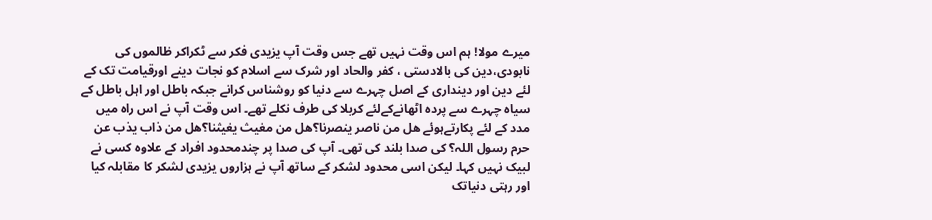میرے مولا! ہم اس وقت نہیں تھے جس وقت آپ یزیدی فکر سے ٹکراکر ظالموں کی نابودی،دین کی بالادستی ، کفر والحاد اور شرک سے اسلام کو نجات دینے اورقیامت تک کے لئے دین اور دینداری کے اصل چہرے سے دنیا کو روشناس کرانے جبکہ باطل اور اہل باطل کے سیاہ چہرے سے پردہ اٹھانےکےلئے کربلا کی طرف نکلے تھے۔ اس وقت آپ نے اس راہ میں مدد کے لئے پکارتےہوئے ھل من ناصر ینصرنا؟ھل من مغیث یغیثنا؟ھل من ذاب یذب عن حرم رسول اللہ؟ کی صدا بلند کی تھی۔ آپ کی صدا پر چندمحدود افراد کے علاوہ کسی نے لبیک نہیں کہا۔ لیکن اسی محدود لشکر کے ساتھ آپ نے ہزاروں یزیدی لشکر کا مقابلہ کیا اور رہتی دنیاتک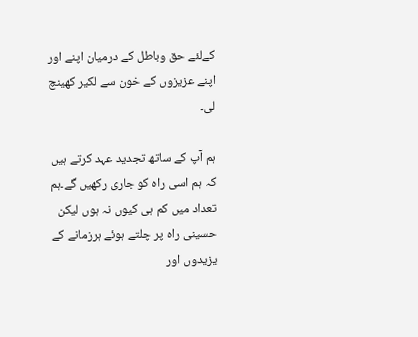کےلئے حق وباطل کے درمیان اپنے اور اپنے عزیزوں کے خون سے لکیر کھینچ لی۔

ہم آپ کے ساتھ تجدید عہد کرتے ہیں کہ ہم اسی راہ کو جاری رکھیں گے۔ہم تعداد میں کم ہی کیوں نہ ہوں لیکن حسینی راہ پر چلتے ہوئے ہرزمانے کے یزیدوں اور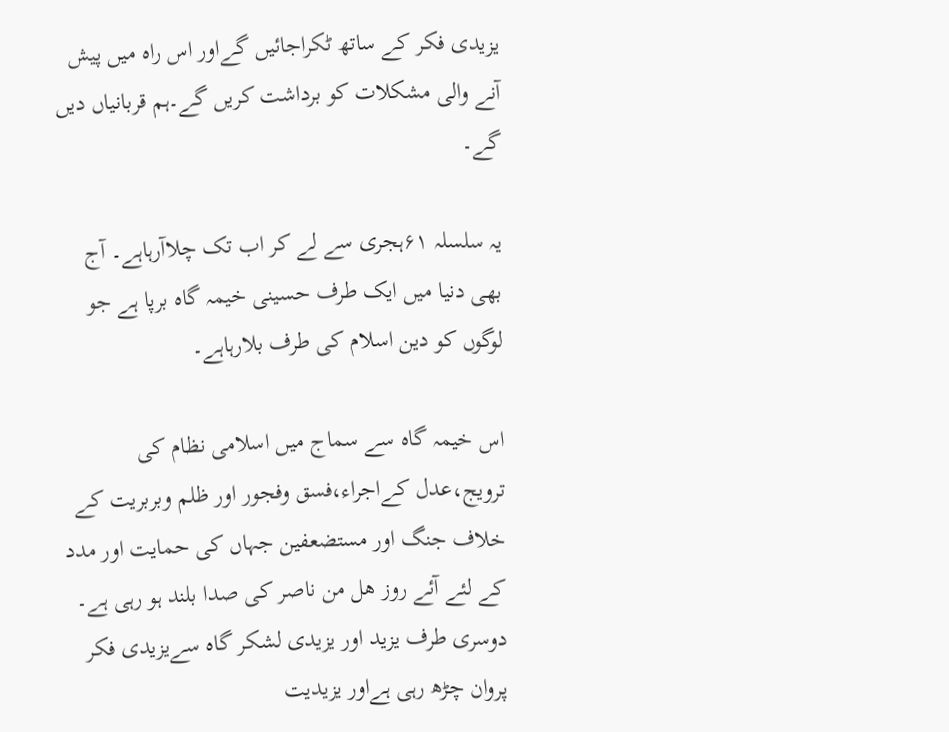یزیدی فکر کے ساتھ ٹکراجائیں گےاور اس راہ میں پیش آنے والی مشکلات کو برداشت کریں گے۔ہم قربانیاں دیں گے۔

یہ سلسلہ ۶۱ہجری سے لے کر اب تک چلاآرہاہے۔ آج بھی دنیا میں ایک طرف حسینی خیمہ گاہ برپا ہے جو لوگوں کو دین اسلام کی طرف بلارہاہے۔

اس خیمہ گاہ سے سماج میں اسلامی نظام کی ترویج،عدل کےاجراء،فسق وفجور اور ظلم وبربریت کے خلاف جنگ اور مستضعفین جہاں کی حمایت اور مدد کے لئے آئے روز ھل من ناصر کی صدا بلند ہو رہی ہے۔ دوسری طرف یزید اور یزیدی لشکر گاہ سےیزیدی فکر پروان چڑھ رہی ہےاور یزیدیت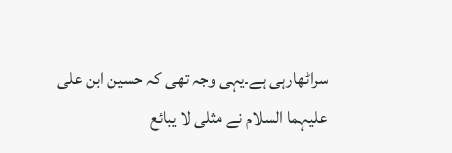سراٹھارہی ہے۔یہی وجہ تھی کہ حسین ابن علی علیہما السلام نے مثلی لا یبائع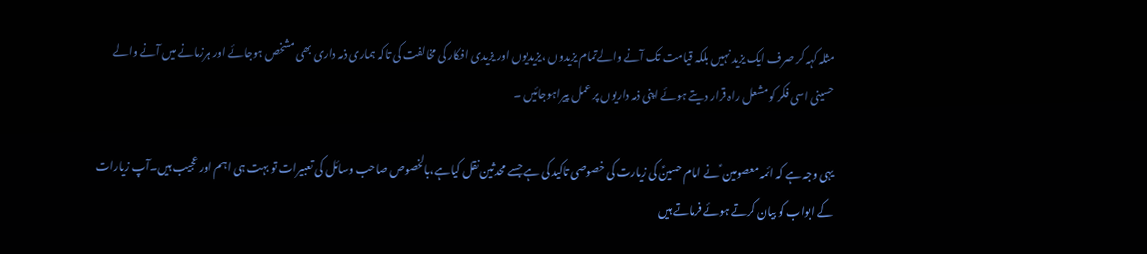مثلہ کہہ کر صرف ایک یزید نہیں بلکہ قیامت تک آنے والےتمام یزیدوں ،یزیدیوں اور یزیدی افکار کی مخالفت کی تاکہ ہماری ذمہ داری بھی مشخص ہوجائے اور ہرزمانے میں آنے والے حسینی اسی فکر کومشعل راہ قرار دیتے ہوئے اپنی ذمہ داریوں پر عمل پیراہوجائیں ۔

یہی وجہ ہے کہ ائمہ معصومین ؑ نے امام حسینؑ کی زیارت کی خصوصی تاکید کی ہے جسے محدثین نقل کیاہے،بالخصوص صاحب وسائل کی تعبیرات تو بہت ہی اہم اور عجیب ہیں۔آپ زیارات کے ابواب کو بیان کرتے ہوئے فرماتے ہیں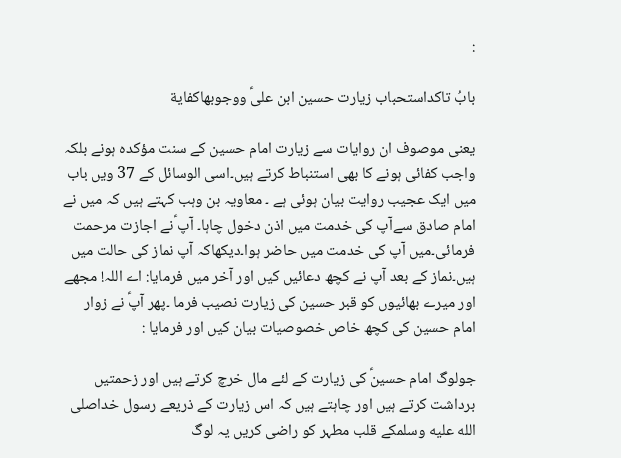:

بابُ تاکداستحباب زیارت حسین ابن علیؑ ووجوبھاکفایة

یعنی موصوف ان روایات سے زیارت امام حسین کے سنت مؤکدہ ہونے بلکہ واجب کفائی ہونے کا بھی استنباط کرتے ہیں۔اسی الوسائل کے 37 ویں باب میں ایک عجیب روایت بیان ہوئی ہے ۔ معاویہ بن وہب کہتے ہیں کہ میں نے امام صادق سےآپ کی خدمت میں اذن دخول چاہا۔ آپ ؑنے اجازت مرحمت فرمائی۔میں آپ کی خدمت میں حاضر ہوا۔دیکھاکہ آپ نماز کی حالت میں ہیں۔نماز کے بعد آپ نے کچھ دعائیں کیں اور آخر میں فرمایا: اے اللہ! مجھے اور میرے بھائیوں کو قبر حسین کی زیارت نصیب فرما ۔پھر آپؑ نے زوار امام حسین کی کچھ خاص خصوصیات بیان کیں اور فرمایا :

جولوگ امام حسینؑ کی زیارت کے لئے مال خرچ کرتے ہیں اور زحمتیں برداشت کرتے ہیں اور چاہتے ہیں کہ اس زیارت کے ذریعے رسول خداصلى الله عليه وسلمکے قلب مطہر کو راضی کریں یہ لوگ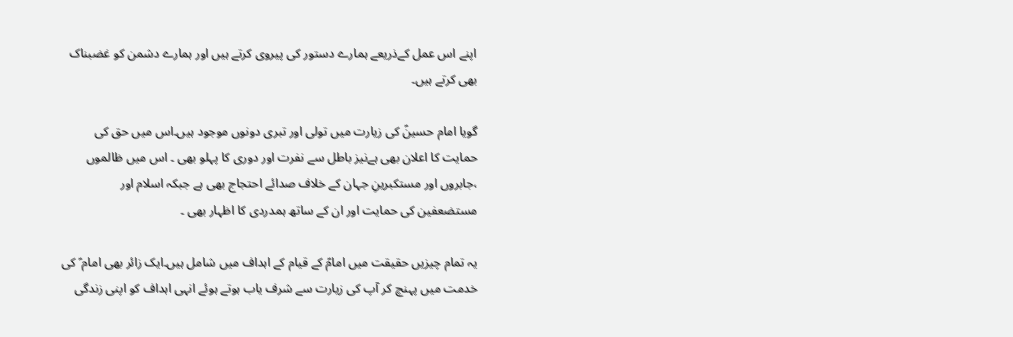اپنے اس عمل کےذریعے ہمارے دستور کی پیروی کرتے ہیں اور ہمارے دشمن کو غضبناک بھی کرتے ہیں۔

گویا امام حسینؑ کی زیارت میں تولی اور تبری دونوں موجود ہیں۔اس میں حق کی حمایت کا اعلان بھی ہےنیز باطل سے نفرت اور دوری کا پہلو بھی ۔ اس میں ظالموں ،جابروں اور مستکبرینِ جہان کے خلاف صدائے احتجاج بھی ہے جبکہ اسلام اور مستضعفین کی حمایت اور ان کے ساتھ ہمدردی کا اظہار بھی ۔

یہ تمام چیزیں حقیقت میں امامؑ کے قیام کے اہداف میں شامل ہیں۔ایک زائر بھی امام ؑ کی خدمت میں پہنچ کر آپ کی زیارت سے شرف یاب ہوتے ہوئے انہی اہداف کو اپنی زندگی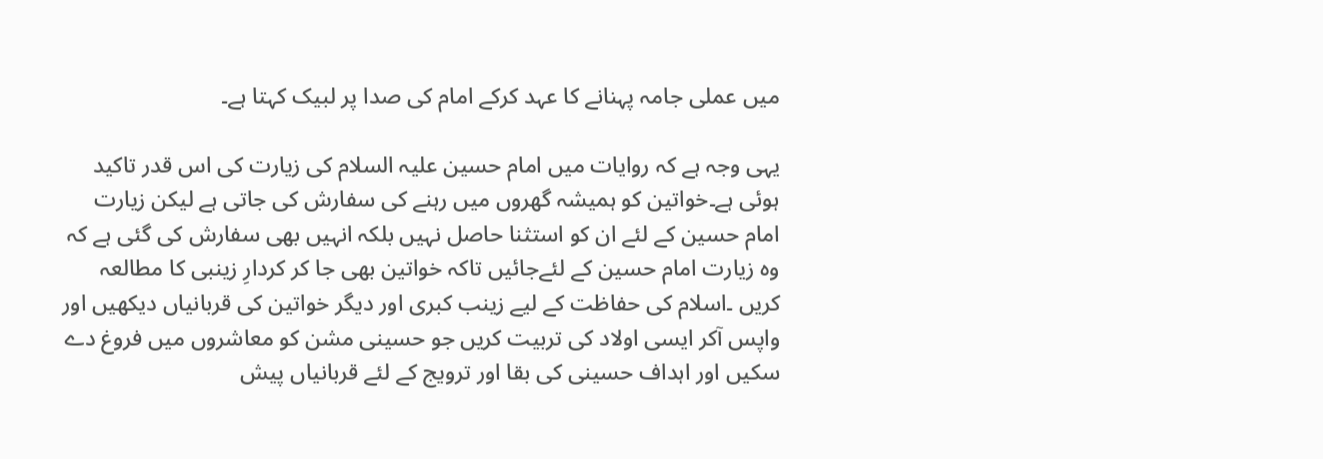میں عملی جامہ پہنانے کا عہد کرکے امام کی صدا پر لبیک کہتا ہے۔

یہی وجہ ہے کہ روایات میں امام حسین علیہ السلام کی زیارت کی اس قدر تاکید ہوئی ہے۔خواتین کو ہمیشہ گھروں میں رہنے کی سفارش کی جاتی ہے لیکن زیارت امام حسین کے لئے ان کو استثنا حاصل نہیں بلکہ انہیں بھی سفارش کی گئی ہے کہ وہ زیارت امام حسین کے لئےجائیں تاکہ خواتین بھی جا کر کردارِ زینبی کا مطالعہ کریں ۔اسلام کی حفاظت کے لیے زینب کبری اور دیگر خواتین کی قربانیاں دیکھیں اور واپس آکر ایسی اولاد کی تربیت کریں جو حسینی مشن کو معاشروں میں فروغ دے سکیں اور اہداف حسینی کی بقا اور ترویج کے لئے قربانیاں پیش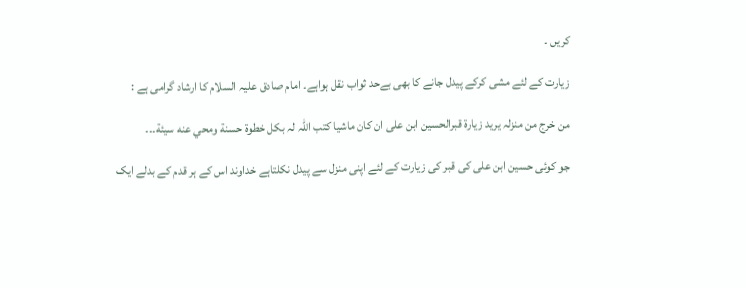کریں ۔

زیارت کے لئے مشی کرکے پیدل جانے کا بھی بےحد ثواب نقل ہواہے۔ امام صادق علیہ السلام کا ارشاد گرامی ہے :

من خرج من منزلہ یرید زیارۃ قبرالحسین ابن علی ان کان ماشیا کتب اللہ لہ بکل خطوة حسنة ومحي عنه سيئة۔۔۔

جو کوئی حسین ابن علی کی قبر کی زیارت کے لئے اپنی منزل سے پیدل نکلتاہے خداوند اس کے ہر قدم کے بدلے ایک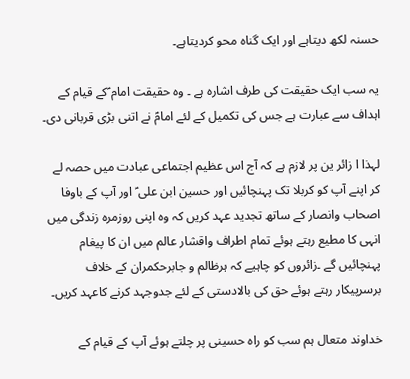حسنہ لکھ دیتاہے اور ایک گناہ محو کردیتاہے۔

یہ سب ایک حقیقت کی طرف اشارہ ہے ۔ وہ حقیقت امام ؑکے قیام کے اہداف سے عبارت ہے جس کی تکمیل کے لئے امامؑ نے اتنی بڑی قربانی دی۔

لہذا ا زائر ین پر لازم ہے کہ آج اس عظیم اجتماعی عبادت میں حصہ لے کر اپنے آپ کو کربلا تک پہنچائیں اور حسین ابن علی ؑ اور آپ کے باوفا اصحاب وانصار کے ساتھ تجدید عہد کریں کہ وہ اپنی روزمرہ زندگی میں انہی کا مطیع رہتے ہوئے تمام اطراف واقشار عالم میں ان کا پیغام پہنچائیں گے ۔زائروں کو چاہیے کہ ہرظالم و جابرحکمران کے خلاف برسرپیکار رہتے ہوئے حق کی بالادستی کے لئے جدوجہد کرنے کاعہد کریں۔

خداوند متعال ہم سب کو راہ حسینی پر چلتے ہوئے آپ کے قیام کے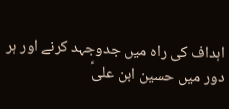اہداف کی راہ میں جدوجہد کرنے اور ہر دور میں حسین ابن علیؑ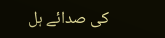کی صدائے ہل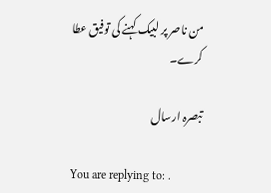من ناصر پر لبیک کہنے کی توفیق عطا کرے۔

تبصرہ ارسال

You are replying to: .